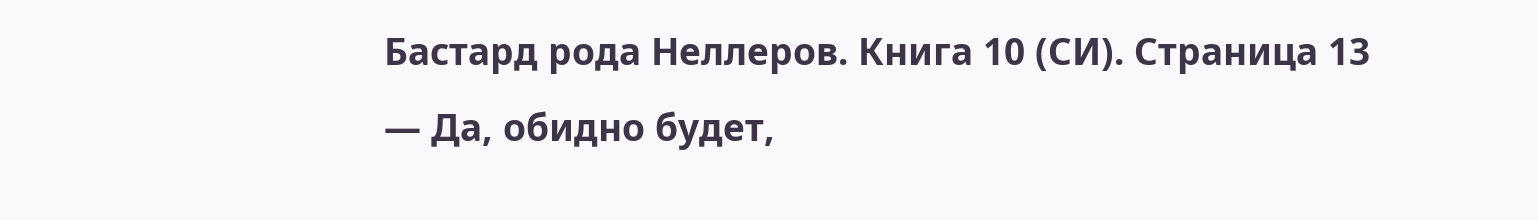Бастард рода Неллеров. Книга 10 (СИ). Страница 13
— Да, обидно будет,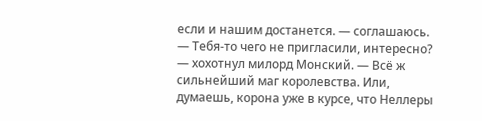если и нашим достанется. — соглашаюсь.
— Тебя-то чего не пригласили, интересно? — хохотнул милорд Монский. — Всё ж сильнейший маг королевства. Или, думаешь, корона уже в курсе, что Неллеры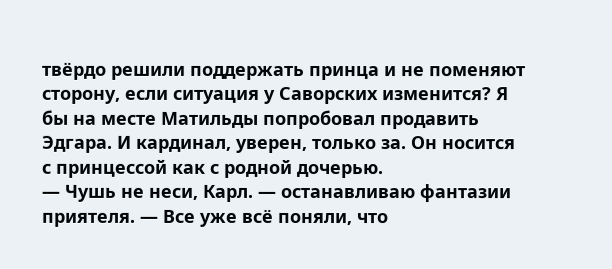твёрдо решили поддержать принца и не поменяют сторону, если ситуация у Саворских изменится? Я бы на месте Матильды попробовал продавить Эдгара. И кардинал, уверен, только за. Он носится с принцессой как с родной дочерью.
— Чушь не неси, Карл. — останавливаю фантазии приятеля. — Все уже всё поняли, что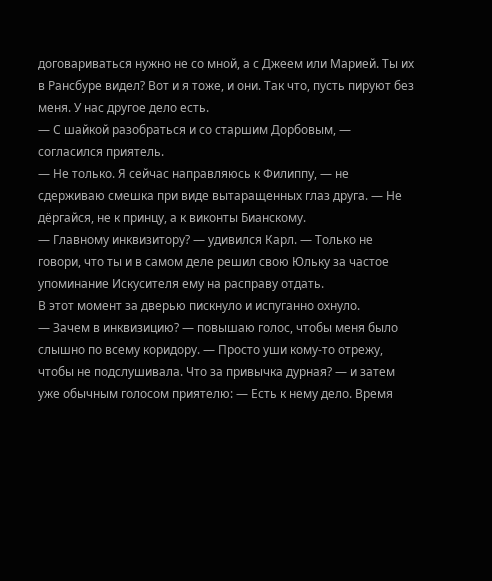договариваться нужно не со мной, а с Джеем или Марией. Ты их в Рансбуре видел? Вот и я тоже, и они. Так что, пусть пируют без меня. У нас другое дело есть.
— С шайкой разобраться и со старшим Дорбовым, — согласился приятель.
— Не только. Я сейчас направляюсь к Филиппу, — не сдерживаю смешка при виде вытаращенных глаз друга. — Не дёргайся, не к принцу, а к виконты Бианскому.
— Главному инквизитору? — удивился Карл. — Только не говори, что ты и в самом деле решил свою Юльку за частое упоминание Искусителя ему на расправу отдать.
В этот момент за дверью пискнуло и испуганно охнуло.
— Зачем в инквизицию? — повышаю голос, чтобы меня было слышно по всему коридору. — Просто уши кому-то отрежу, чтобы не подслушивала. Что за привычка дурная? — и затем уже обычным голосом приятелю: — Есть к нему дело. Время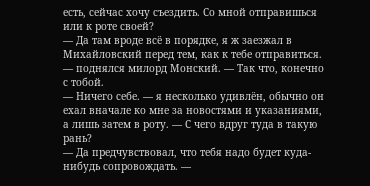есть, сейчас хочу съездить. Со мной отправишься или к роте своей?
— Да там вроде всё в порядке, я ж заезжал в Михайловский перед тем, как к тебе отправиться. — поднялся милорд Монский. — Так что, конечно с тобой.
— Ничего себе. — я несколько удивлён, обычно он ехал вначале ко мне за новостями и указаниями, а лишь затем в роту. — С чего вдруг туда в такую рань?
— Да предчувствовал, что тебя надо будет куда-нибудь сопровождать. —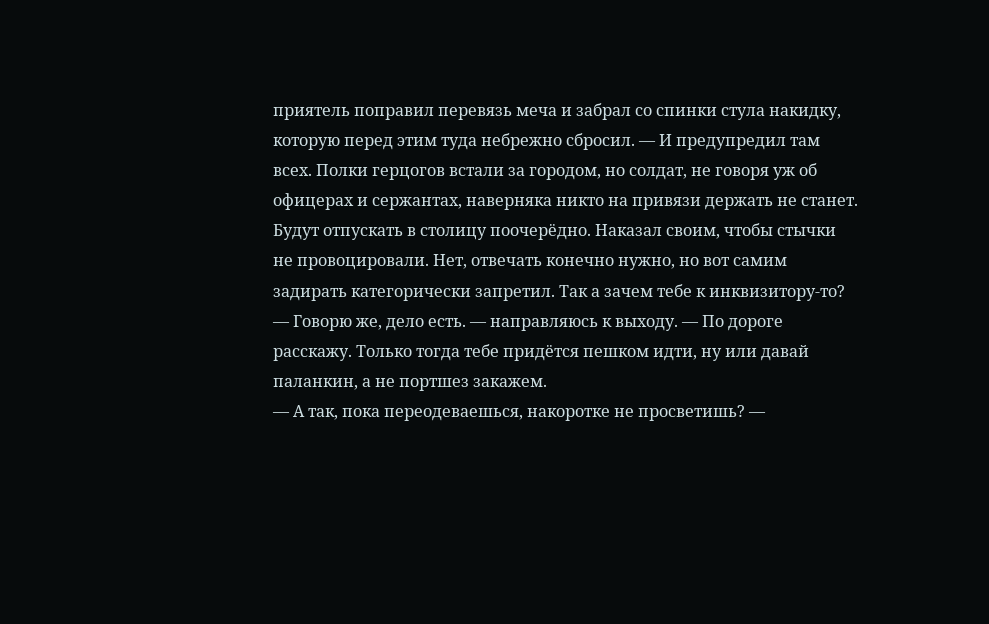приятель поправил перевязь меча и забрал со спинки стула накидку, которую перед этим туда небрежно сбросил. — И предупредил там всех. Полки герцогов встали за городом, но солдат, не говоря уж об офицерах и сержантах, наверняка никто на привязи держать не станет. Будут отпускать в столицу поочерёдно. Наказал своим, чтобы стычки не провоцировали. Нет, отвечать конечно нужно, но вот самим задирать категорически запретил. Так а зачем тебе к инквизитору-то?
— Говорю же, дело есть. — направляюсь к выходу. — По дороге расскажу. Только тогда тебе придётся пешком идти, ну или давай паланкин, а не портшез закажем.
— А так, пока переодеваешься, накоротке не просветишь? —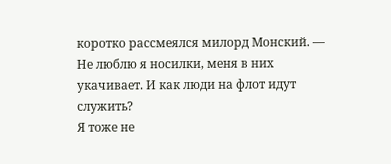коротко рассмеялся милорд Монский. — Не люблю я носилки, меня в них укачивает. И как люди на флот идут служить?
Я тоже не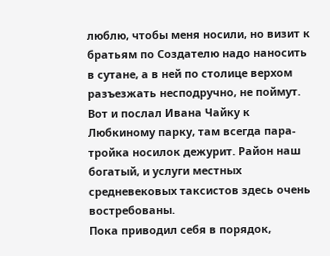люблю, чтобы меня носили, но визит к братьям по Создателю надо наносить в сутане, а в ней по столице верхом разъезжать несподручно, не поймут. Вот и послал Ивана Чайку к Любкиному парку, там всегда пара-тройка носилок дежурит. Район наш богатый, и услуги местных средневековых таксистов здесь очень востребованы.
Пока приводил себя в порядок,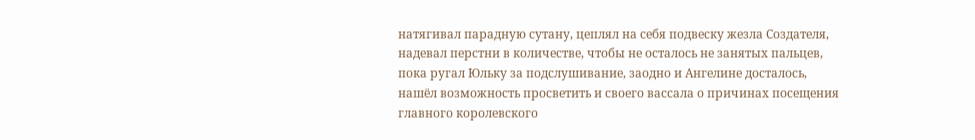натягивал парадную сутану, цеплял на себя подвеску жезла Создателя, надевал перстни в количестве, чтобы не осталось не занятых пальцев, пока ругал Юльку за подслушивание, заодно и Ангелине досталось, нашёл возможность просветить и своего вассала о причинах посещения главного королевского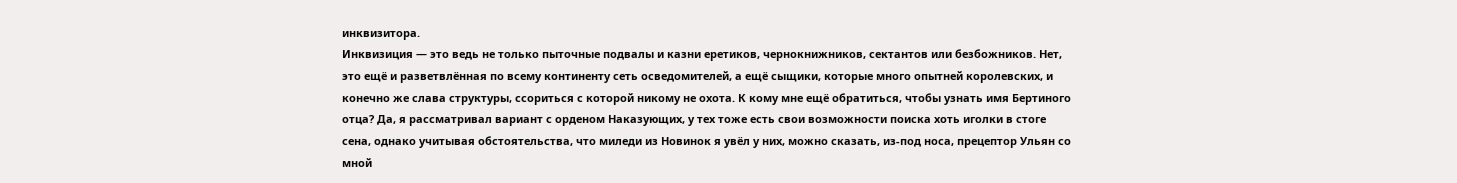инквизитора.
Инквизиция — это ведь не только пыточные подвалы и казни еретиков, чернокнижников, сектантов или безбожников. Нет, это ещё и разветвлённая по всему континенту сеть осведомителей, а ещё сыщики, которые много опытней королевских, и конечно же слава структуры, ссориться с которой никому не охота. К кому мне ещё обратиться, чтобы узнать имя Бертиного отца? Да, я рассматривал вариант с орденом Наказующих, у тех тоже есть свои возможности поиска хоть иголки в стоге сена, однако учитывая обстоятельства, что миледи из Новинок я увёл у них, можно сказать, из-под носа, прецептор Ульян со мной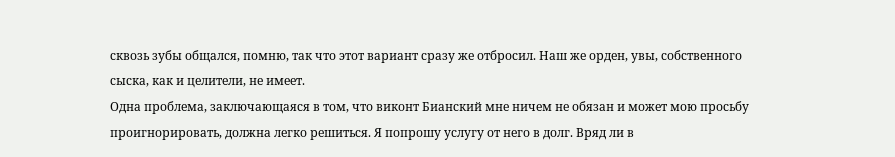сквозь зубы общался, помню, так что этот вариант сразу же отбросил. Наш же орден, увы, собственного сыска, как и целители, не имеет.
Одна проблема, заключающаяся в том, что виконт Бианский мне ничем не обязан и может мою просьбу проигнорировать, должна легко решиться. Я попрошу услугу от него в долг. Вряд ли в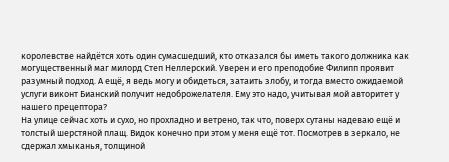королевстве найдётся хоть один сумасшедший, кто отказался бы иметь такого должника как могущественный маг милорд Степ Неллерский. Уверен и его преподобие Филипп проявит разумный подход. А ещё, я ведь могу и обидеться, затаить злобу, и тогда вместо ожидаемой услуги виконт Бианский получит недоброжелателя. Ему это надо, учитывая мой авторитет у нашего прецептора?
На улице сейчас хоть и сухо, но прохладно и ветрено, так что, поверх сутаны надеваю ещё и толстый шерстяной плащ. Видок конечно при этом у меня ещё тот. Посмотрев в зеркало, не сдержал хмыканья, толщиной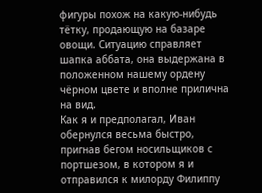фигуры похож на какую-нибудь тётку, продающую на базаре овощи. Ситуацию справляет шапка аббата, она выдержана в положенном нашему ордену чёрном цвете и вполне прилична на вид.
Как я и предполагал, Иван обернулся весьма быстро, пригнав бегом носильщиков с портшезом, в котором я и отправился к милорду Филиппу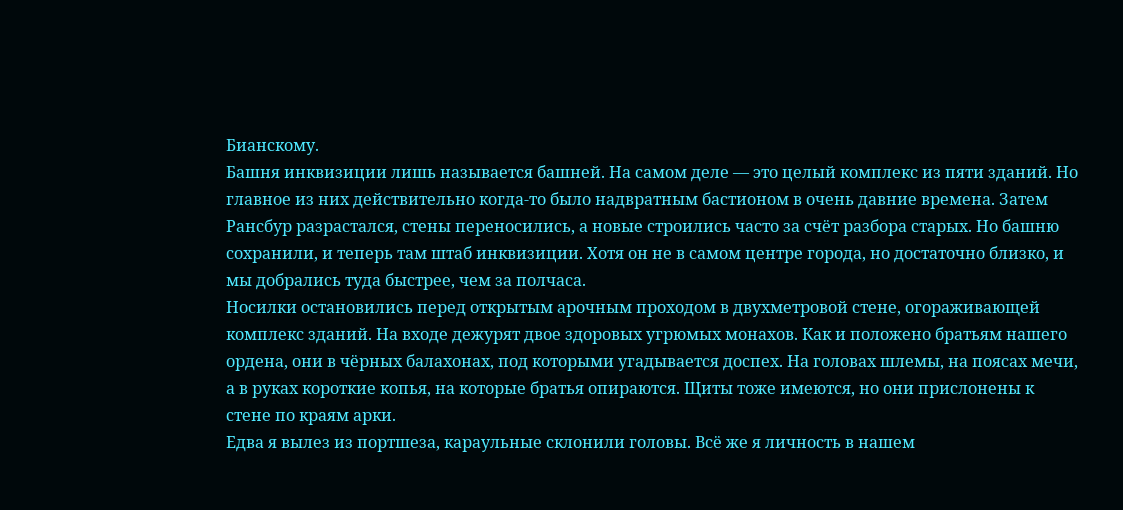Бианскому.
Башня инквизиции лишь называется башней. На самом деле — это целый комплекс из пяти зданий. Но главное из них действительно когда-то было надвратным бастионом в очень давние времена. Затем Рансбур разрастался, стены переносились, а новые строились часто за счёт разбора старых. Но башню сохранили, и теперь там штаб инквизиции. Хотя он не в самом центре города, но достаточно близко, и мы добрались туда быстрее, чем за полчаса.
Носилки остановились перед открытым арочным проходом в двухметровой стене, огораживающей комплекс зданий. На входе дежурят двое здоровых угрюмых монахов. Как и положено братьям нашего ордена, они в чёрных балахонах, под которыми угадывается доспех. На головах шлемы, на поясах мечи, а в руках короткие копья, на которые братья опираются. Щиты тоже имеются, но они прислонены к стене по краям арки.
Едва я вылез из портшеза, караульные склонили головы. Всё же я личность в нашем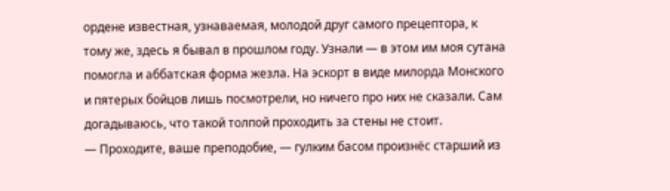ордене известная, узнаваемая, молодой друг самого прецептора, к тому же, здесь я бывал в прошлом году. Узнали — в этом им моя сутана помогла и аббатская форма жезла. На эскорт в виде милорда Монского и пятерых бойцов лишь посмотрели, но ничего про них не сказали. Сам догадываюсь, что такой толпой проходить за стены не стоит.
— Проходите, ваше преподобие, — гулким басом произнёс старший из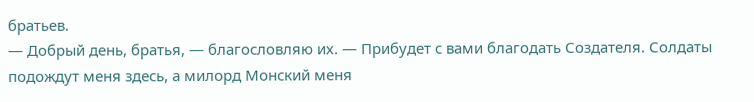братьев.
— Добрый день, братья, — благословляю их. — Прибудет с вами благодать Создателя. Солдаты подождут меня здесь, а милорд Монский меня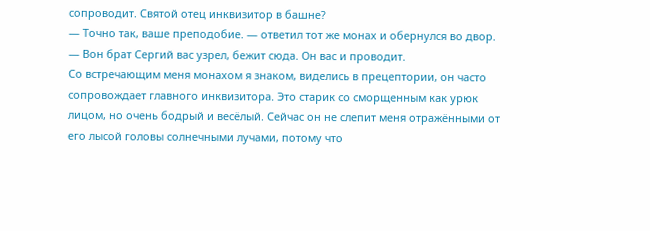сопроводит. Святой отец инквизитор в башне?
— Точно так, ваше преподобие. — ответил тот же монах и обернулся во двор. — Вон брат Сергий вас узрел, бежит сюда. Он вас и проводит.
Со встречающим меня монахом я знаком, виделись в прецептории, он часто сопровождает главного инквизитора. Это старик со сморщенным как урюк лицом, но очень бодрый и весёлый. Сейчас он не слепит меня отражёнными от его лысой головы солнечными лучами, потому что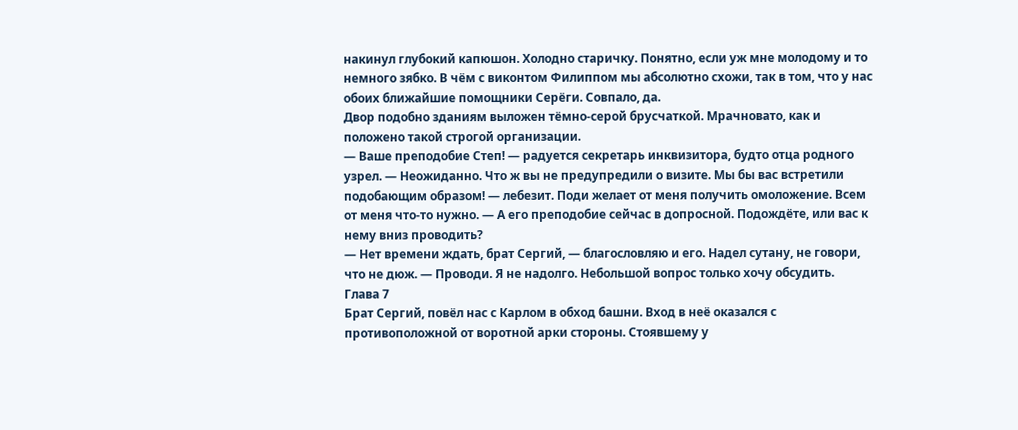накинул глубокий капюшон. Холодно старичку. Понятно, если уж мне молодому и то немного зябко. В чём с виконтом Филиппом мы абсолютно схожи, так в том, что у нас обоих ближайшие помощники Серёги. Совпало, да.
Двор подобно зданиям выложен тёмно-серой брусчаткой. Мрачновато, как и положено такой строгой организации.
— Ваше преподобие Степ! — радуется секретарь инквизитора, будто отца родного узрел. — Неожиданно. Что ж вы не предупредили о визите. Мы бы вас встретили подобающим образом! — лебезит. Поди желает от меня получить омоложение. Всем от меня что-то нужно. — А его преподобие сейчас в допросной. Подождёте, или вас к нему вниз проводить?
— Нет времени ждать, брат Сергий, — благословляю и его. Надел сутану, не говори, что не дюж. — Проводи. Я не надолго. Небольшой вопрос только хочу обсудить.
Глава 7
Брат Сергий, повёл нас с Карлом в обход башни. Вход в неё оказался с противоположной от воротной арки стороны. Стоявшему у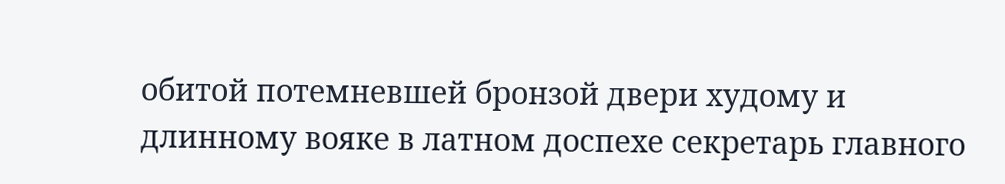обитой потемневшей бронзой двери худому и длинному вояке в латном доспехе секретарь главного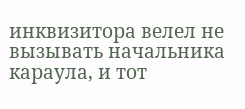инквизитора велел не вызывать начальника караула, и тот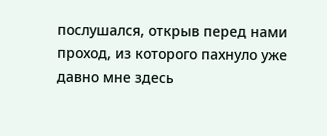послушался, открыв перед нами проход, из которого пахнуло уже давно мне здесь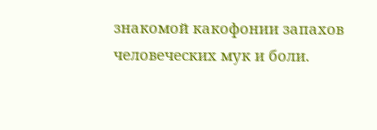знакомой какофонии запахов человеческих мук и боли.